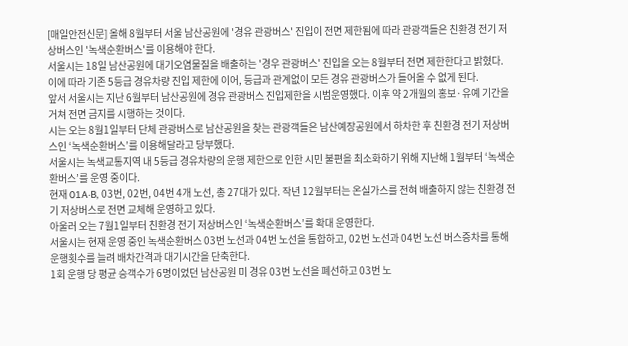[매일안전신문] 올해 8월부터 서울 남산공원에 '경유 관광버스' 진입이 전면 제한됨에 따라 관광객들은 친환경 전기 저상버스인 '녹색순환버스'를 이용해야 한다.
서울시는 18일 남산공원에 대기오염물질을 배출하는 '경우 관광버스' 진입을 오는 8월부터 전면 제한한다고 밝혔다.
이에 따라 기존 5등급 경유차량 진입 제한에 이어, 등급과 관계없이 모든 경유 관광버스가 들어올 수 없게 된다.
앞서 서울시는 지난 6월부터 남산공원에 경유 관광버스 진입제한을 시범운영했다. 이후 약 2개월의 홍보·유예 기간을 거쳐 전면 금지를 시행하는 것이다.
시는 오는 8월1일부터 단체 관광버스로 남산공원을 찾는 관광객들은 남산예장공원에서 하차한 후 친환경 전기 저상버스인 ‘녹색순환버스’를 이용해달라고 당부했다.
서울시는 녹색교통지역 내 5등급 경유차량의 운행 제한으로 인한 시민 불편을 최소화하기 위해 지난해 1월부터 ‘녹색순환버스’를 운영 중이다.
현재 01A·B, 03번, 02번, 04번 4개 노선, 총 27대가 있다. 작년 12월부터는 온실가스를 전혀 배출하지 않는 친환경 전기 저상버스로 전면 교체해 운영하고 있다.
아울러 오는 7월1일부터 친환경 전기 저상버스인 ‘녹색순환버스’를 확대 운영한다.
서울시는 현재 운영 중인 녹색순환버스 03번 노선과 04번 노선을 통합하고, 02번 노선과 04번 노선 버스증차를 통해 운행횟수를 늘려 배차간격과 대기시간을 단축한다.
1회 운행 당 평균 승객수가 6명이었던 남산공원 미 경유 03번 노선을 폐선하고 03번 노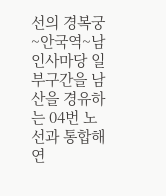선의 경복궁~안국역~남인사마당 일부구간을 남산을 경유하는 04번 노선과 통합해 연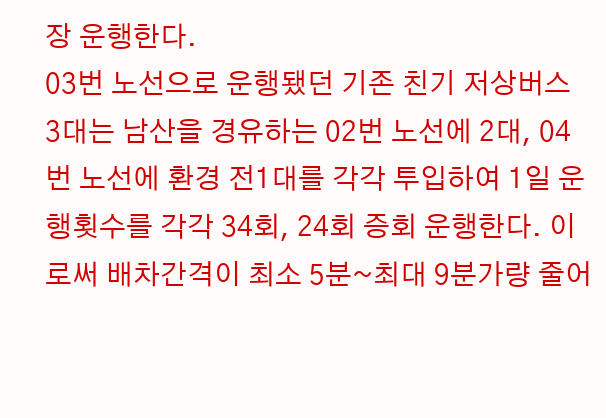장 운행한다.
03번 노선으로 운행됐던 기존 친기 저상버스 3대는 남산을 경유하는 02번 노선에 2대, 04번 노선에 환경 전1대를 각각 투입하여 1일 운행횟수를 각각 34회, 24회 증회 운행한다. 이로써 배차간격이 최소 5분~최대 9분가량 줄어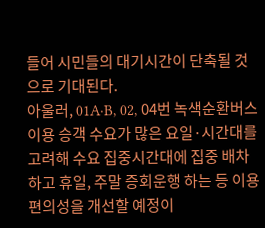들어 시민들의 대기시간이 단축될 것으로 기대된다.
아울러, 01A·B, 02, 04번 녹색순환버스 이용 승객 수요가 많은 요일·시간대를 고려해 수요 집중시간대에 집중 배차하고 휴일, 주말 증회운행 하는 등 이용 편의성을 개선할 예정이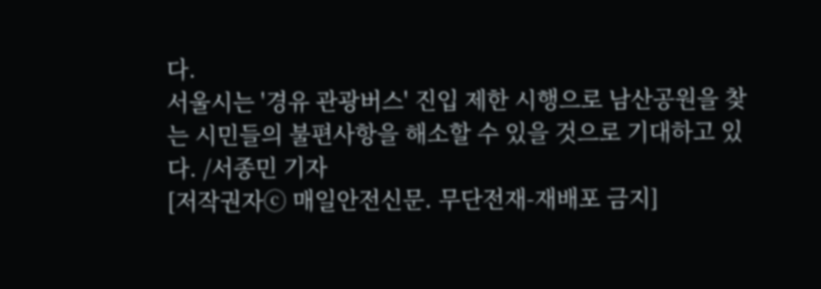다.
서울시는 '경유 관광버스' 진입 제한 시행으로 남산공원을 찾는 시민들의 불편사항을 해소할 수 있을 것으로 기대하고 있다. /서종민 기자
[저작권자ⓒ 매일안전신문. 무단전재-재배포 금지]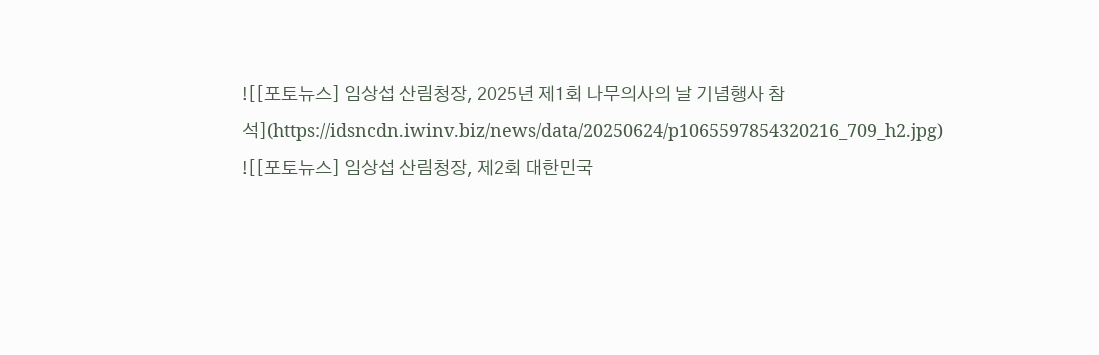![[포토뉴스] 임상섭 산림청장, 2025년 제1회 나무의사의 날 기념행사 참석](https://idsncdn.iwinv.biz/news/data/20250624/p1065597854320216_709_h2.jpg)
![[포토뉴스] 임상섭 산림청장, 제2회 대한민국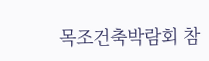목조건축박람회 참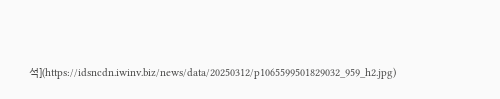석](https://idsncdn.iwinv.biz/news/data/20250312/p1065599501829032_959_h2.jpg)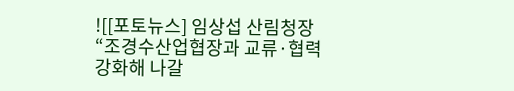![[포토뉴스] 임상섭 산림청장 “조경수산업협장과 교류·협력 강화해 나갈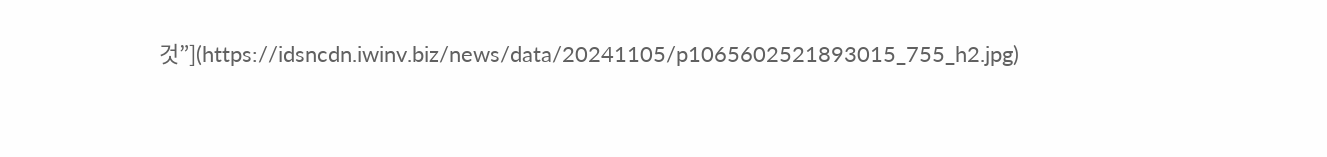것”](https://idsncdn.iwinv.biz/news/data/20241105/p1065602521893015_755_h2.jpg)